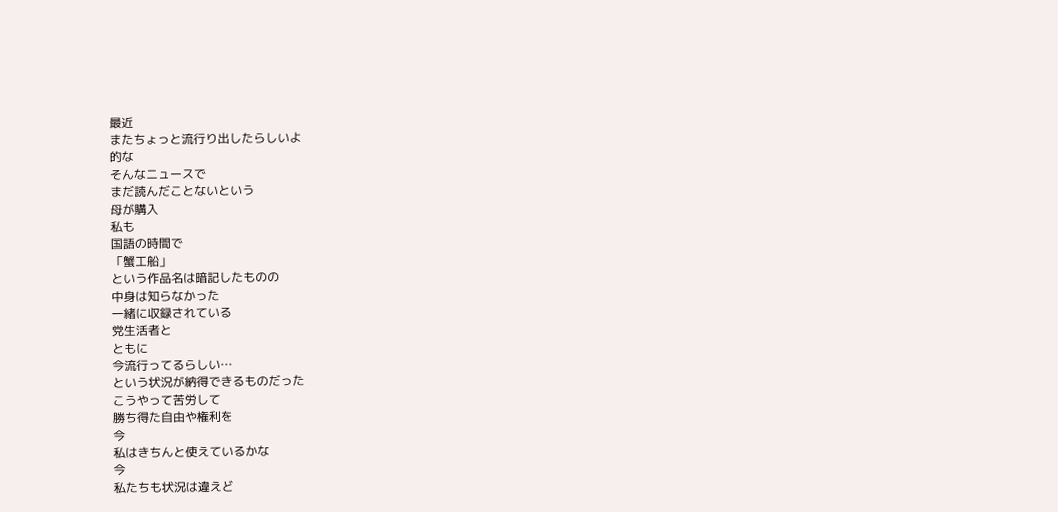最近
またちょっと流行り出したらしいよ
的な
そんなニュースで
まだ読んだことないという
母が購入
私も
国語の時間で
「蟹工船」
という作品名は暗記したものの
中身は知らなかった
一緒に収録されている
党生活者と
ともに
今流行ってるらしい…
という状況が納得できるものだった
こうやって苦労して
勝ち得た自由や権利を
今
私はきちんと使えているかな
今
私たちも状況は違えど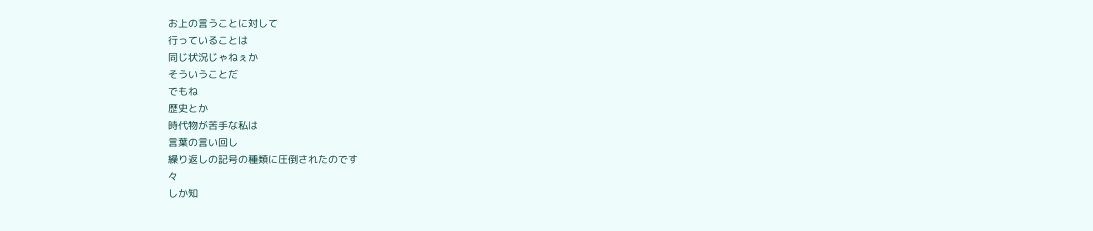お上の言うことに対して
行っていることは
同じ状況じゃねぇか
そういうことだ
でもね
歴史とか
時代物が苦手な私は
言葉の言い回し
繰り返しの記号の種類に圧倒されたのです
々
しか知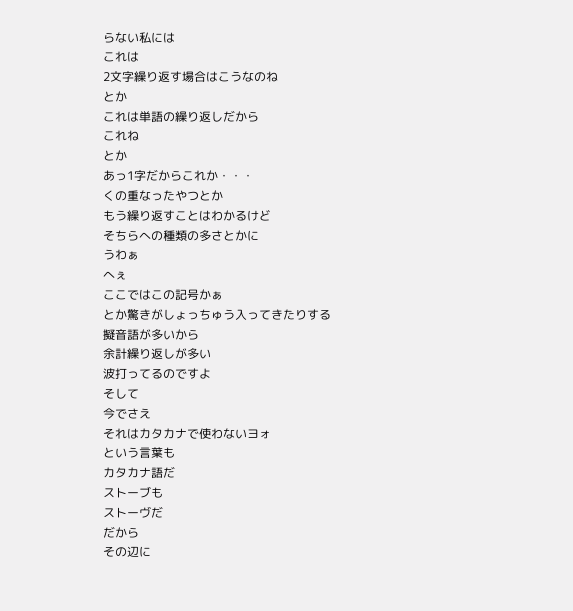らない私には
これは
2文字繰り返す場合はこうなのね
とか
これは単語の繰り返しだから
これね
とか
あっ1字だからこれか・・・
くの重なったやつとか
もう繰り返すことはわかるけど
そちらへの種類の多さとかに
うわぁ
へぇ
ここではこの記号かぁ
とか驚きがしょっちゅう入ってきたりする
擬音語が多いから
余計繰り返しが多い
波打ってるのですよ
そして
今でさえ
それはカタカナで使わないヨォ
という言葉も
カタカナ語だ
ストーブも
ストーヴだ
だから
その辺に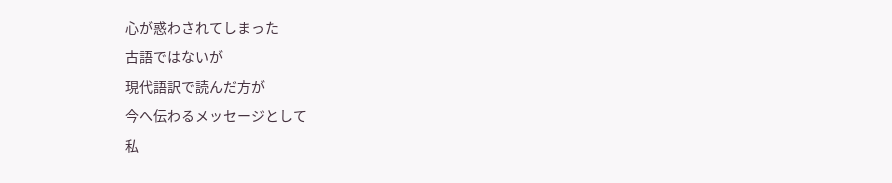心が惑わされてしまった
古語ではないが
現代語訳で読んだ方が
今へ伝わるメッセージとして
私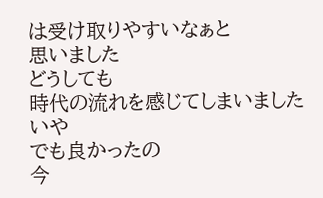は受け取りやすいなぁと
思いました
どうしても
時代の流れを感じてしまいました
いや
でも良かったの
今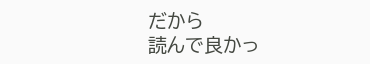だから
読んで良かっ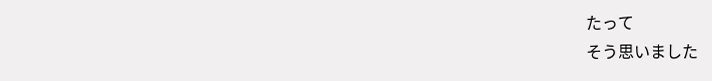たって
そう思いました